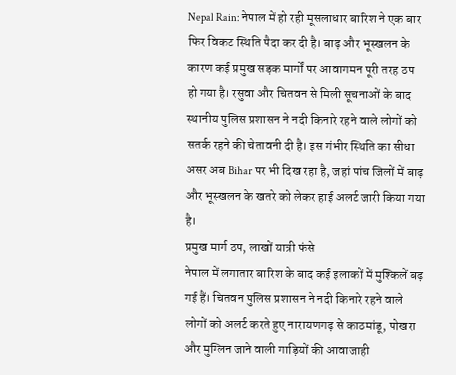Nepal Rain: नेपाल में हो रही मूसलाधार बारिश ने एक बार फिर विकट स्थिति पैदा कर दी है। बाढ़ और भूस्खलन के कारण कई प्रमुख सड़क मार्गों पर आवागमन पूरी तरह ठप हो गया है। रसुवा और चितवन से मिली सूचनाओं के बाद स्थानीय पुलिस प्रशासन ने नदी किनारे रहने वाले लोगों को सतर्क रहने की चेतावनी दी है। इस गंभीर स्थिति का सीधा असर अब Bihar पर भी दिख रहा है, जहां पांच जिलों में बाढ़ और भूस्खलन के खतरे को लेकर हाई अलर्ट जारी किया गया है।
प्रमुख मार्ग ठप, लाखों यात्री फंसे
नेपाल में लगातार बारिश के बाद कई इलाकों में मुश्किलें बढ़ गई हैं। चितवन पुलिस प्रशासन ने नदी किनारे रहने वाले लोगों को अलर्ट करते हुए नारायणगढ़ से काठमांडू, पोखरा और मुग्लिन जाने वाली गाड़ियों की आवाजाही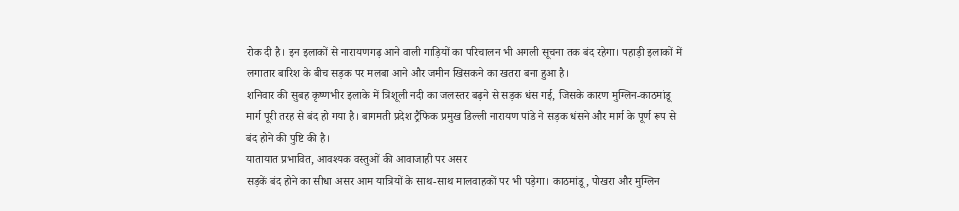रोक दी है। इन इलाकों से नारायणगढ़ आने वाली गाड़ियों का परिचालन भी अगली सूचना तक बंद रहेगा। पहाड़ी इलाकों में लगातार बारिश के बीच सड़क पर मलबा आने और जमीन खिसकने का खतरा बना हुआ है।
शनिवार की सुबह कृष्णभीर इलाके में त्रिशूली नदी का जलस्तर बढ़ने से सड़क धंस गई, जिसके कारण मुग्लिन-काठमांडू मार्ग पूरी तरह से बंद हो गया है। बागमती प्रदेश ट्रैफिक प्रमुख डिल्ली नारायण पांडे ने सड़क धंसने और मार्ग के पूर्ण रूप से बंद होने की पुष्टि की है।
यातायात प्रभावित, आवश्यक वस्तुओं की आवाजाही पर असर
सड़कें बंद होने का सीधा असर आम यात्रियों के साथ-साथ मालवाहकों पर भी पड़ेगा। काठमांडू, पोखरा और मुग्लिन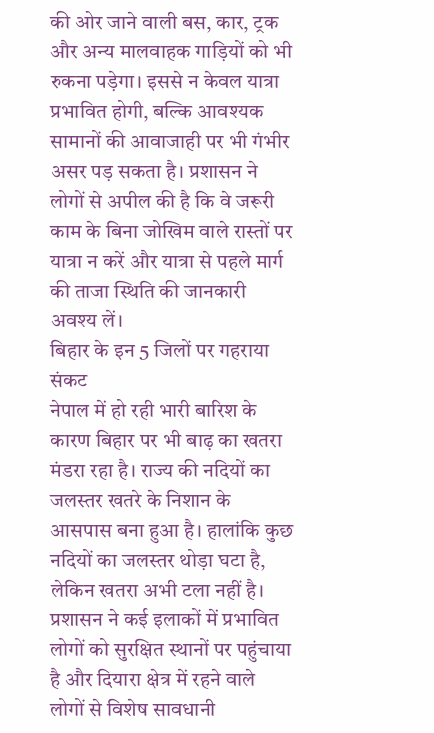की ओर जाने वाली बस, कार, ट्रक और अन्य मालवाहक गाड़ियों को भी रुकना पड़ेगा। इससे न केवल यात्रा प्रभावित होगी, बल्कि आवश्यक सामानों की आवाजाही पर भी गंभीर असर पड़ सकता है। प्रशासन ने लोगों से अपील की है कि वे जरूरी काम के बिना जोखिम वाले रास्तों पर यात्रा न करें और यात्रा से पहले मार्ग की ताजा स्थिति की जानकारी अवश्य लें।
बिहार के इन 5 जिलों पर गहराया संकट
नेपाल में हो रही भारी बारिश के कारण बिहार पर भी बाढ़ का खतरा मंडरा रहा है। राज्य की नदियों का जलस्तर खतरे के निशान के आसपास बना हुआ है। हालांकि कुछ नदियों का जलस्तर थोड़ा घटा है, लेकिन खतरा अभी टला नहीं है। प्रशासन ने कई इलाकों में प्रभावित लोगों को सुरक्षित स्थानों पर पहुंचाया है और दियारा क्षेत्र में रहने वाले लोगों से विशेष सावधानी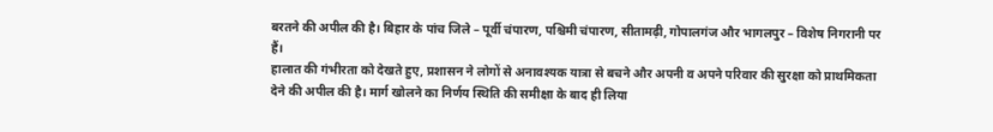बरतने की अपील की है। बिहार के पांच जिले – पूर्वी चंपारण, पश्चिमी चंपारण, सीतामढ़ी, गोपालगंज और भागलपुर – विशेष निगरानी पर हैं।
हालात की गंभीरता को देखते हुए, प्रशासन ने लोगों से अनावश्यक यात्रा से बचने और अपनी व अपने परिवार की सुरक्षा को प्राथमिकता देने की अपील की है। मार्ग खोलने का निर्णय स्थिति की समीक्षा के बाद ही लिया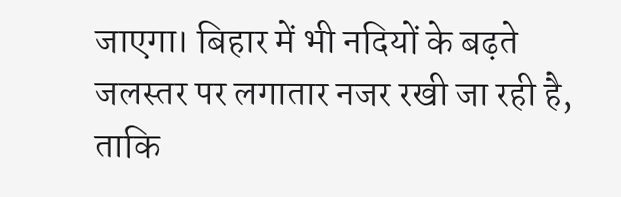जाएगा। बिहार में भी नदियों के बढ़ते जलस्तर पर लगातार नजर रखी जा रही है, ताकि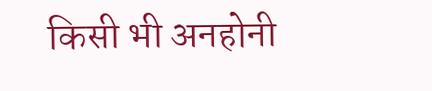किसी भी अनहोनी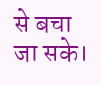से बचा जा सके।